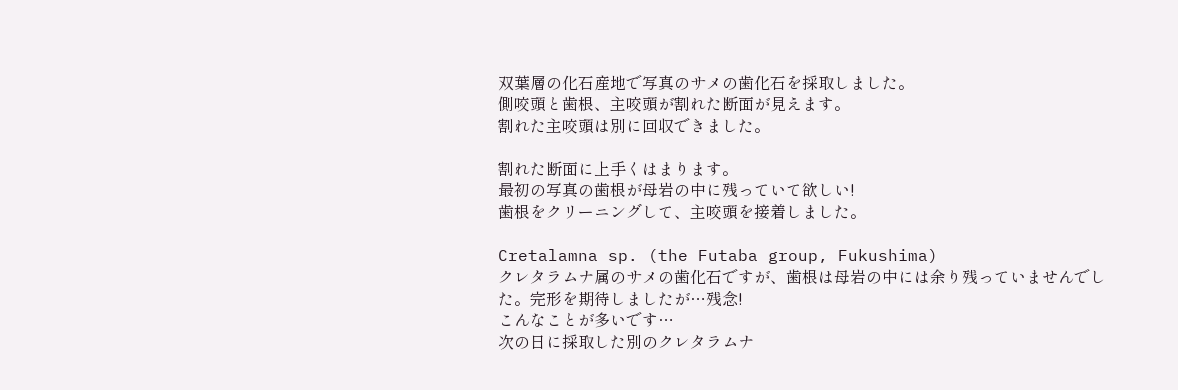双葉層の化石産地で写真のサメの歯化石を採取しました。
側咬頭と歯根、主咬頭が割れた断面が見えます。
割れた主咬頭は別に回収できました。

割れた断面に上手くはまります。
最初の写真の歯根が母岩の中に残っていて欲しい!
歯根をクリーニングして、主咬頭を接着しました。

Cretalamna sp. (the Futaba group, Fukushima)
クレタラムナ属のサメの歯化石ですが、歯根は母岩の中には余り残っていませんでした。完形を期待しましたが…残念!
こんなことが多いです…
次の日に採取した別のクレタラムナ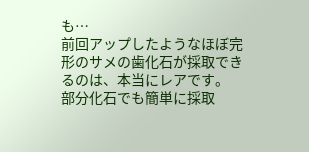も…
前回アップしたようなほぼ完形のサメの歯化石が採取できるのは、本当にレアです。
部分化石でも簡単に採取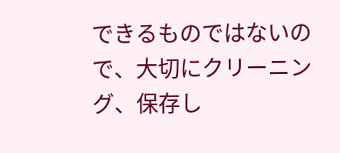できるものではないので、大切にクリーニング、保存し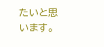たいと思います。